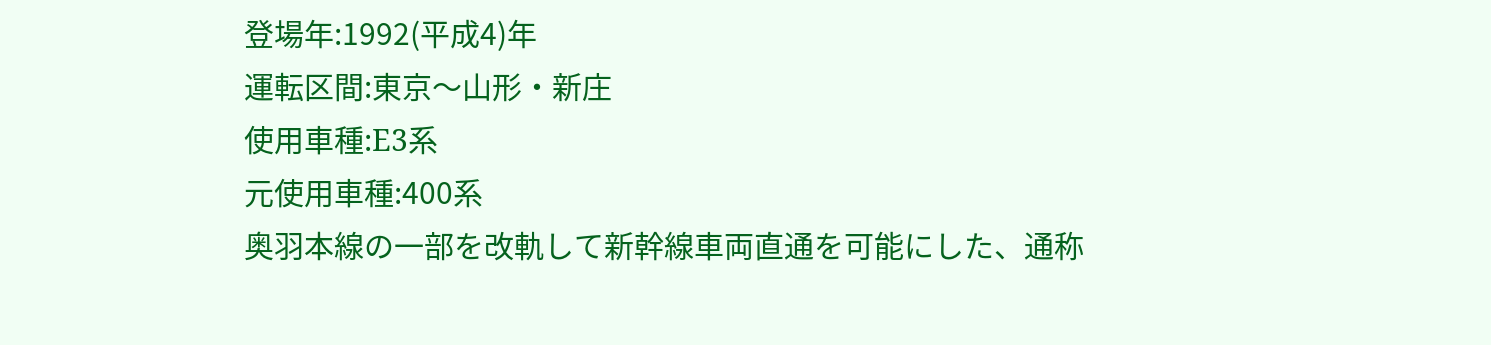登場年:1992(平成4)年
運転区間:東京〜山形・新庄
使用車種:E3系
元使用車種:400系
奥羽本線の一部を改軌して新幹線車両直通を可能にした、通称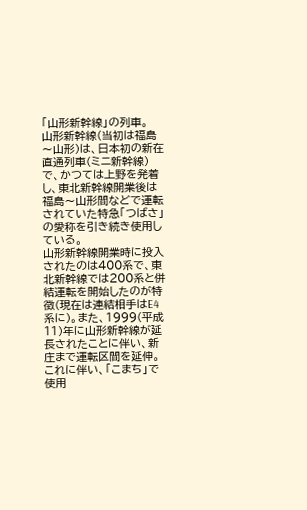「山形新幹線」の列車。
山形新幹線(当初は福島〜山形)は、日本初の新在直通列車(ミニ新幹線)で、かつては上野を発着し、東北新幹線開業後は福島〜山形間などで運転されていた特急「つばさ」の愛称を引き続き使用している。
山形新幹線開業時に投入されたのは400系で、東北新幹線では200系と併結運転を開始したのが特徴(現在は連結相手はE4系に)。また、1999(平成11)年に山形新幹線が延長されたことに伴い、新庄まで運転区間を延伸。これに伴い、「こまち」で使用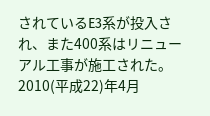されているE3系が投入され、また400系はリニューアル工事が施工された。
2010(平成22)年4月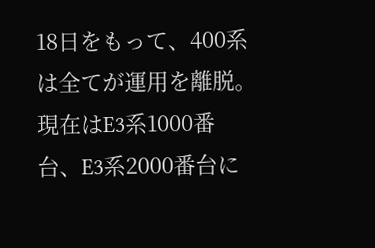18日をもって、400系は全てが運用を離脱。現在はE3系1000番台、E3系2000番台に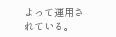よって運用されている。